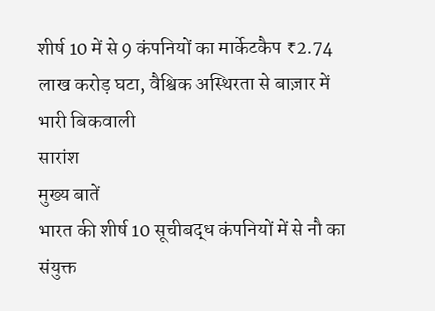शीर्ष 10 में से 9 कंपनियों का मार्केटकैप ₹2.74 लाख करोड़ घटा, वैश्विक अस्थिरता से बाज़ार में भारी बिकवाली
सारांश
मुख्य बातें
भारत की शीर्ष 10 सूचीबद्ध कंपनियों में से नौ का संयुक्त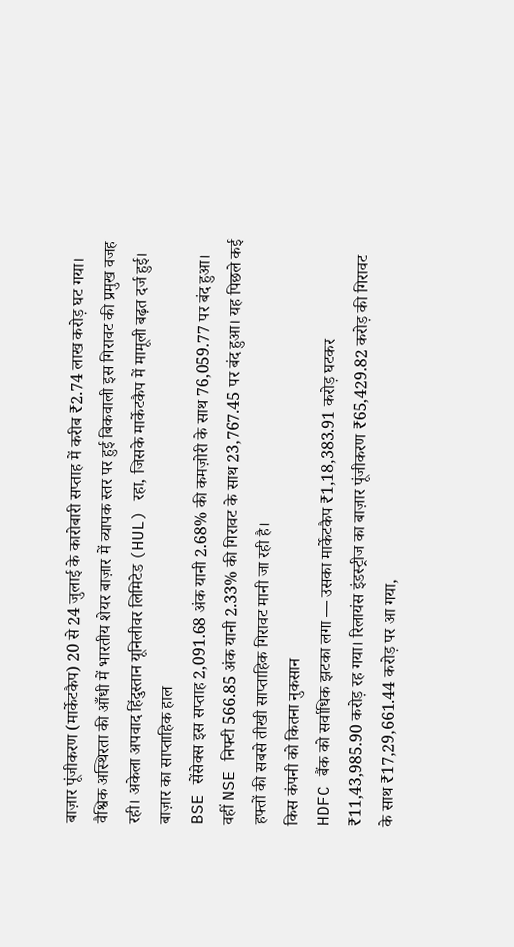बाज़ार पूंजीकरण (मार्केटकैप) 20 से 24 जुलाई के कारोबारी सप्ताह में करीब ₹2.74 लाख करोड़ घट गया। वैश्विक अस्थिरता की आँधी में भारतीय शेयर बाज़ार में व्यापक स्तर पर हुई बिकवाली इस गिरावट की प्रमुख वजह रही। अकेला अपवाद हिंदुस्तान यूनिलीवर लिमिटेड (HUL) रहा, जिसके मार्केटकैप में मामूली बढ़त दर्ज हुई।
बाज़ार का साप्ताहिक हाल
BSE सेंसेक्स इस सप्ताह 2,091.68 अंक यानी 2.68% की कमज़ोरी के साथ 76,059.77 पर बंद हुआ। वहीं NSE निफ्टी 566.85 अंक यानी 2.33% की गिरावट के साथ 23,767.45 पर बंद हुआ। यह पिछले कई हफ्तों की सबसे तीखी साप्ताहिक गिरावट मानी जा रही है।
किस कंपनी को कितना नुकसान
HDFC बैंक को सर्वाधिक झटका लगा — उसका मार्केटकैप ₹1,18,383.91 करोड़ घटकर ₹11,43,985.90 करोड़ रह गया। रिलायंस इंडस्ट्रीज का बाज़ार पूंजीकरण ₹65,429.82 करोड़ की गिरावट के साथ ₹17,29,661.44 करोड़ पर आ गया,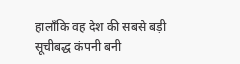हालाँकि वह देश की सबसे बड़ी सूचीबद्ध कंपनी बनी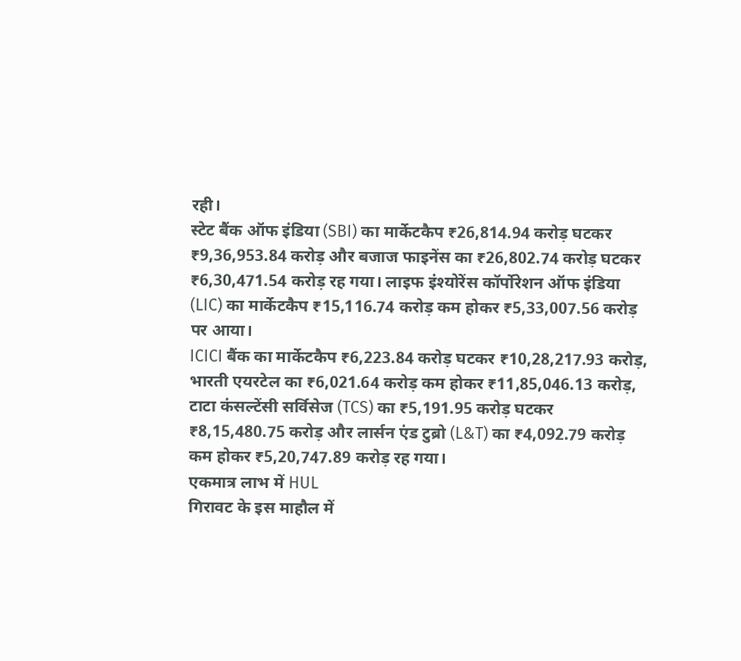रही।
स्टेट बैंक ऑफ इंडिया (SBI) का मार्केटकैप ₹26,814.94 करोड़ घटकर ₹9,36,953.84 करोड़ और बजाज फाइनेंस का ₹26,802.74 करोड़ घटकर ₹6,30,471.54 करोड़ रह गया। लाइफ इंश्योरेंस कॉर्पोरेशन ऑफ इंडिया (LIC) का मार्केटकैप ₹15,116.74 करोड़ कम होकर ₹5,33,007.56 करोड़ पर आया।
ICICI बैंक का मार्केटकैप ₹6,223.84 करोड़ घटकर ₹10,28,217.93 करोड़, भारती एयरटेल का ₹6,021.64 करोड़ कम होकर ₹11,85,046.13 करोड़, टाटा कंसल्टेंसी सर्विसेज (TCS) का ₹5,191.95 करोड़ घटकर ₹8,15,480.75 करोड़ और लार्सन एंड टुब्रो (L&T) का ₹4,092.79 करोड़ कम होकर ₹5,20,747.89 करोड़ रह गया।
एकमात्र लाभ में HUL
गिरावट के इस माहौल में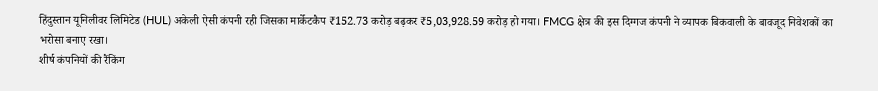हिंदुस्तान यूनिलीवर लिमिटेड (HUL) अकेली ऐसी कंपनी रही जिसका मार्केटकैप ₹152.73 करोड़ बढ़कर ₹5,03,928.59 करोड़ हो गया। FMCG क्षेत्र की इस दिग्गज कंपनी ने व्यापक बिकवाली के बावजूद निवेशकों का भरोसा बनाए रखा।
शीर्ष कंपनियों की रैंकिंग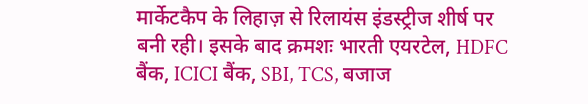मार्केटकैप के लिहाज़ से रिलायंस इंडस्ट्रीज शीर्ष पर बनी रही। इसके बाद क्रमशः भारती एयरटेल, HDFC बैंक, ICICI बैंक, SBI, TCS, बजाज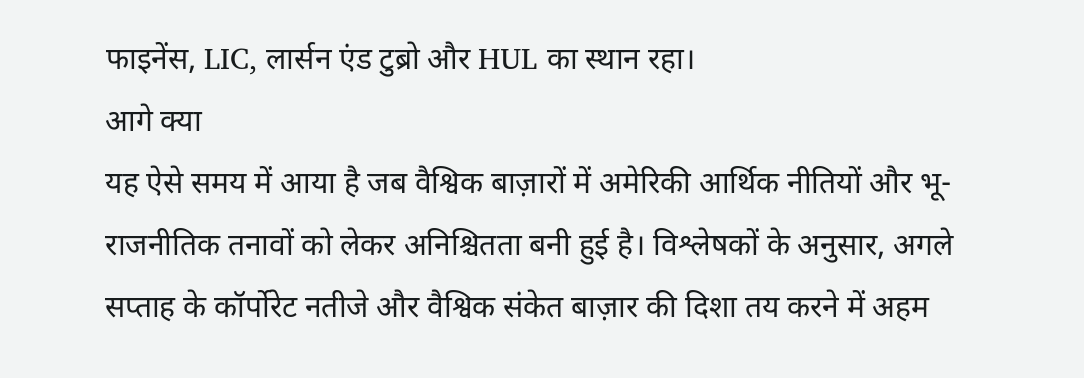फाइनेंस, LIC, लार्सन एंड टुब्रो और HUL का स्थान रहा।
आगे क्या
यह ऐसे समय में आया है जब वैश्विक बाज़ारों में अमेरिकी आर्थिक नीतियों और भू-राजनीतिक तनावों को लेकर अनिश्चितता बनी हुई है। विश्लेषकों के अनुसार, अगले सप्ताह के कॉर्पोरेट नतीजे और वैश्विक संकेत बाज़ार की दिशा तय करने में अहम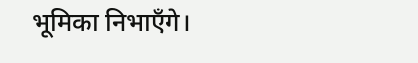भूमिका निभाएँगे।